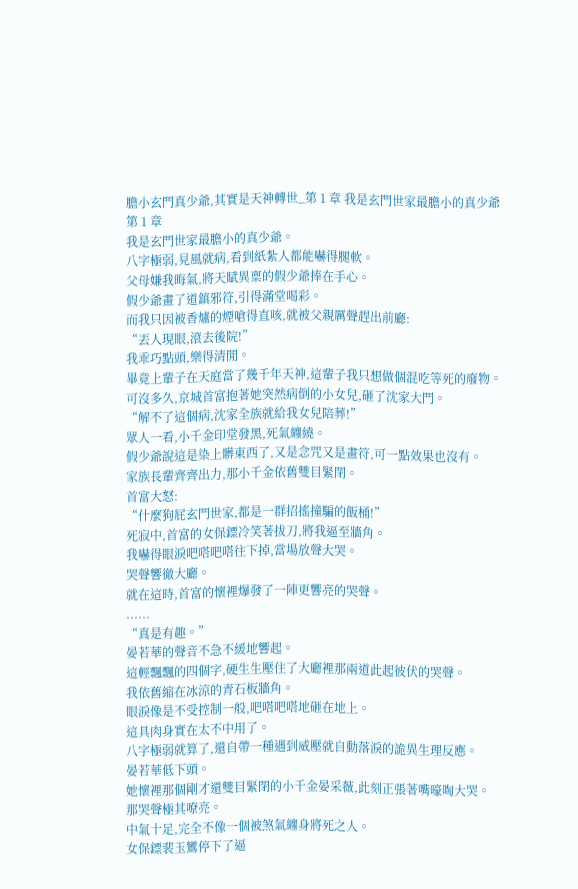膽小玄門真少爺,其實是天神轉世_第 1 章 我是玄門世家最膽小的真少爺
第 1 章
我是玄門世家最膽小的真少爺。
八字極弱,見風就病,看到紙紮人都能嚇得腿軟。
父母嫌我晦氣,將天賦異稟的假少爺捧在手心。
假少爺畫了道鎮邪符,引得滿堂喝彩。
而我只因被香爐的煙嗆得直咳,就被父親厲聲趕出前廳:
“丟人現眼,滾去後院!”
我乖巧點頭,樂得清閒。
畢竟上輩子在天庭當了幾千年天神,這輩子我只想做個混吃等死的廢物。
可沒多久,京城首富抱著她突然病倒的小女兒,砸了沈家大門。
“解不了這個病,沈家全族就給我女兒陪葬!”
眾人一看,小千金印堂發黑,死氣纏繞。
假少爺說這是染上髒東西了,又是念咒又是畫符,可一點效果也沒有。
家族長輩齊齊出力,那小千金依舊雙目緊閉。
首富大怒:
“什麼狗屁玄門世家,都是一群招搖撞騙的飯桶!”
死寂中,首富的女保鏢冷笑著拔刀,將我逼至牆角。
我嚇得眼淚吧嗒吧嗒往下掉,當場放聲大哭。
哭聲響徹大廳。
就在這時,首富的懷裡爆發了一陣更響亮的哭聲。
......
“真是有趣。”
晏若華的聲音不急不緩地響起。
這輕飄飄的四個字,硬生生壓住了大廳裡那兩道此起彼伏的哭聲。
我依舊縮在冰涼的青石板牆角。
眼淚像是不受控制一般,吧嗒吧嗒地砸在地上。
這具肉身實在太不中用了。
八字極弱就算了,還自帶一種遇到威壓就自動落淚的詭異生理反應。
晏若華低下頭。
她懷裡那個剛才還雙目緊閉的小千金晏采薇,此刻正張著嘴嚎啕大哭。
那哭聲極其嘹亮。
中氣十足,完全不像一個被煞氣纏身將死之人。
女保鏢裴玉鸞停下了逼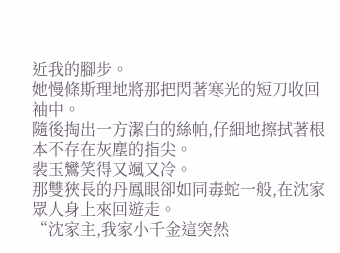近我的腳步。
她慢條斯理地將那把閃著寒光的短刀收回袖中。
隨後掏出一方潔白的絲帕,仔細地擦拭著根本不存在灰塵的指尖。
裴玉鸞笑得又颯又冷。
那雙狹長的丹鳳眼卻如同毒蛇一般,在沈家眾人身上來回遊走。
“沈家主,我家小千金這突然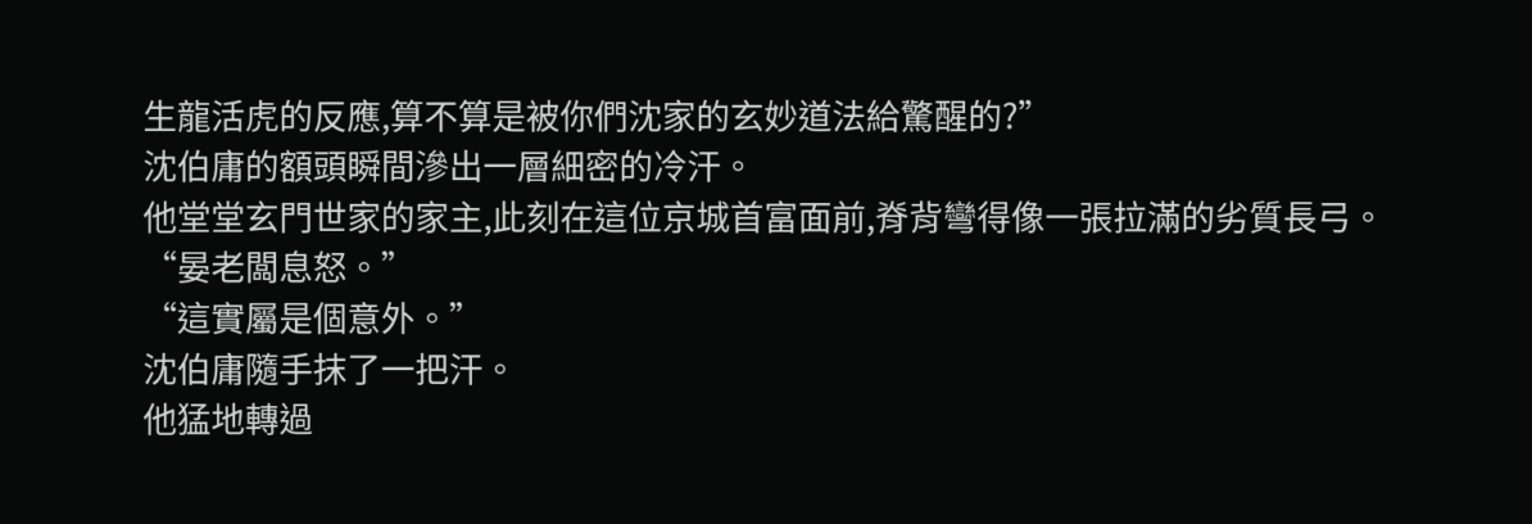生龍活虎的反應,算不算是被你們沈家的玄妙道法給驚醒的?”
沈伯庸的額頭瞬間滲出一層細密的冷汗。
他堂堂玄門世家的家主,此刻在這位京城首富面前,脊背彎得像一張拉滿的劣質長弓。
“晏老闆息怒。”
“這實屬是個意外。”
沈伯庸隨手抹了一把汗。
他猛地轉過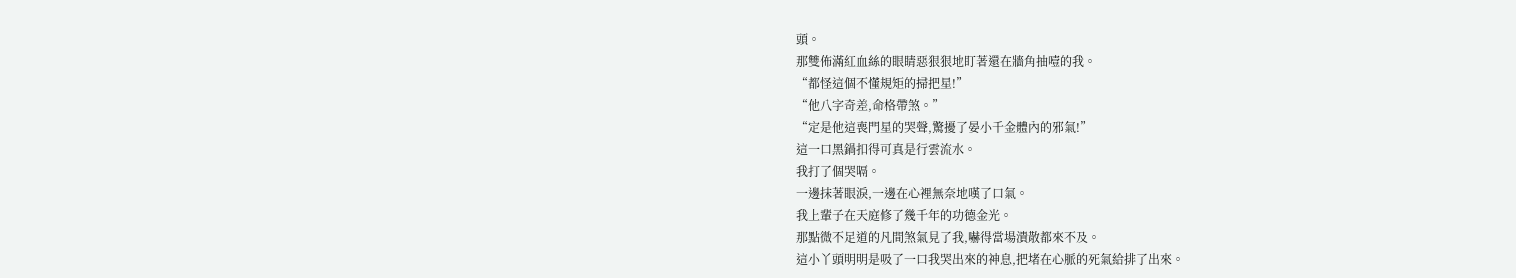頭。
那雙佈滿紅血絲的眼睛惡狠狠地盯著還在牆角抽噎的我。
“都怪這個不懂規矩的掃把星!”
“他八字奇差,命格帶煞。”
“定是他這喪門星的哭聲,驚擾了晏小千金體內的邪氣!”
這一口黑鍋扣得可真是行雲流水。
我打了個哭嗝。
一邊抹著眼淚,一邊在心裡無奈地嘆了口氣。
我上輩子在天庭修了幾千年的功德金光。
那點微不足道的凡間煞氣見了我,嚇得當場潰散都來不及。
這小丫頭明明是吸了一口我哭出來的神息,把堵在心脈的死氣給排了出來。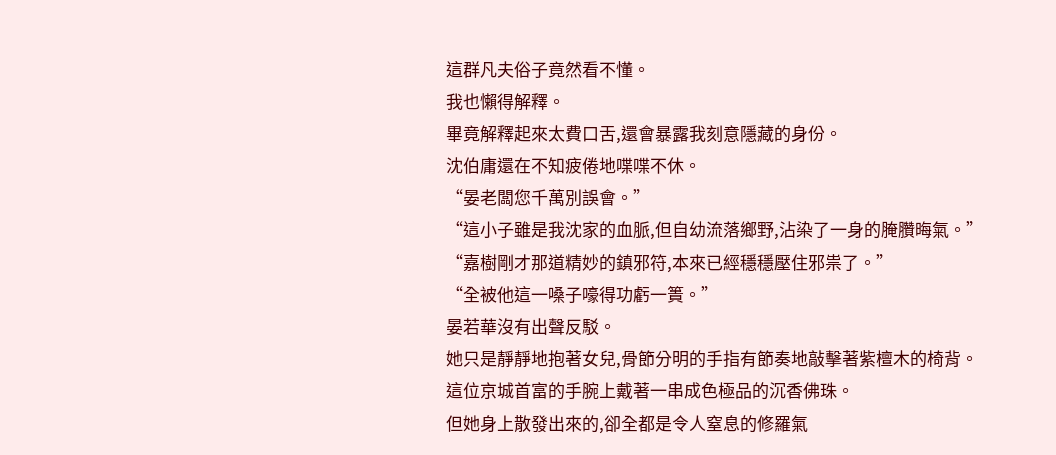這群凡夫俗子竟然看不懂。
我也懶得解釋。
畢竟解釋起來太費口舌,還會暴露我刻意隱藏的身份。
沈伯庸還在不知疲倦地喋喋不休。
“晏老闆您千萬別誤會。”
“這小子雖是我沈家的血脈,但自幼流落鄉野,沾染了一身的腌臢晦氣。”
“嘉樹剛才那道精妙的鎮邪符,本來已經穩穩壓住邪祟了。”
“全被他這一嗓子嚎得功虧一簣。”
晏若華沒有出聲反駁。
她只是靜靜地抱著女兒,骨節分明的手指有節奏地敲擊著紫檀木的椅背。
這位京城首富的手腕上戴著一串成色極品的沉香佛珠。
但她身上散發出來的,卻全都是令人窒息的修羅氣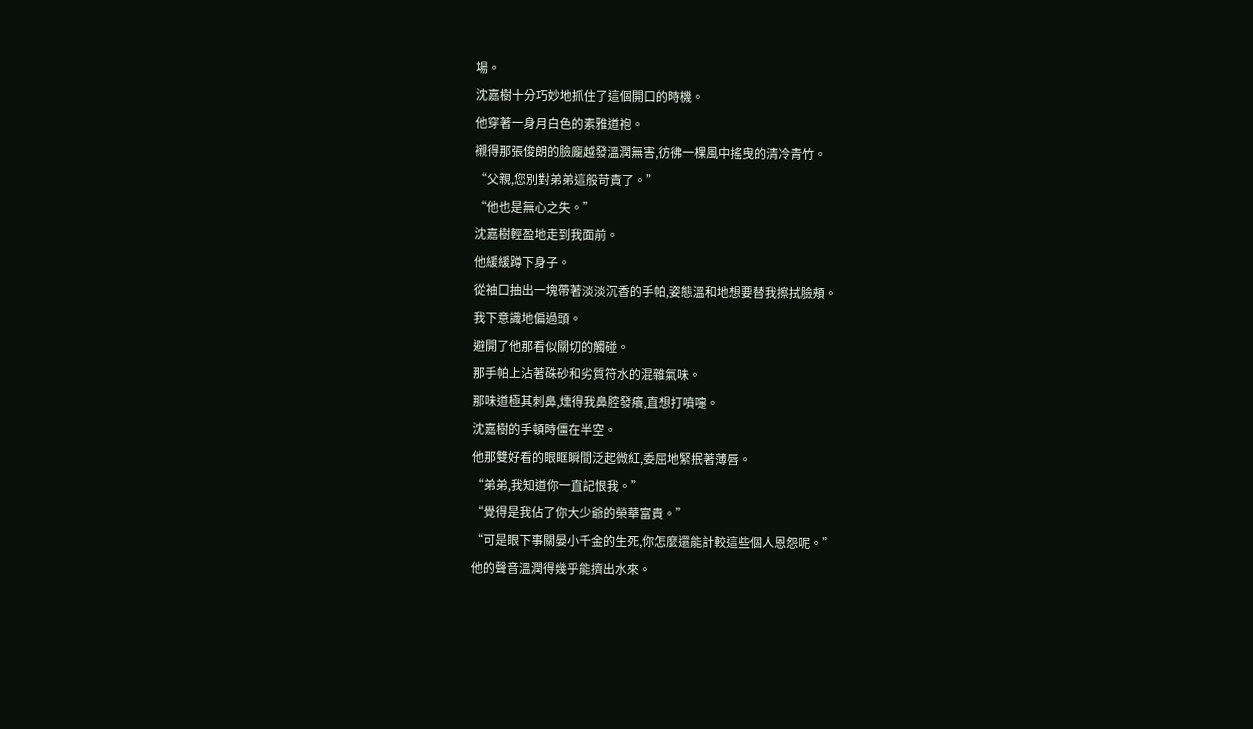場。
沈嘉樹十分巧妙地抓住了這個開口的時機。
他穿著一身月白色的素雅道袍。
襯得那張俊朗的臉龐越發溫潤無害,彷彿一棵風中搖曳的清冷青竹。
“父親,您別對弟弟這般苛責了。”
“他也是無心之失。”
沈嘉樹輕盈地走到我面前。
他緩緩蹲下身子。
從袖口抽出一塊帶著淡淡沉香的手帕,姿態溫和地想要替我擦拭臉頰。
我下意識地偏過頭。
避開了他那看似關切的觸碰。
那手帕上沾著硃砂和劣質符水的混雜氣味。
那味道極其刺鼻,燻得我鼻腔發癢,直想打噴嚏。
沈嘉樹的手頓時僵在半空。
他那雙好看的眼眶瞬間泛起微紅,委屈地緊抿著薄唇。
“弟弟,我知道你一直記恨我。”
“覺得是我佔了你大少爺的榮華富貴。”
“可是眼下事關晏小千金的生死,你怎麼還能計較這些個人恩怨呢。”
他的聲音溫潤得幾乎能擠出水來。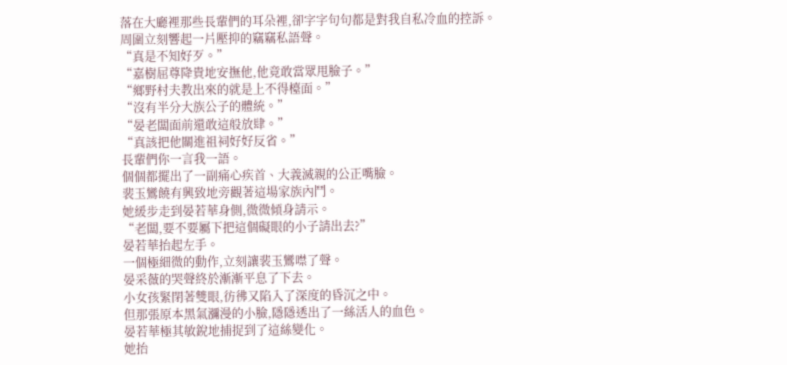落在大廳裡那些長輩們的耳朵裡,卻字字句句都是對我自私冷血的控訴。
周圍立刻響起一片壓抑的竊竊私語聲。
“真是不知好歹。”
“嘉樹屈尊降貴地安撫他,他竟敢當眾甩臉子。”
“鄉野村夫教出來的就是上不得檯面。”
“沒有半分大族公子的體統。”
“晏老闆面前還敢這般放肆。”
“真該把他關進祖祠好好反省。”
長輩們你一言我一語。
個個都擺出了一副痛心疾首、大義滅親的公正嘴臉。
裴玉鸞饒有興致地旁觀著這場家族內鬥。
她緩步走到晏若華身側,微微傾身請示。
“老闆,要不要屬下把這個礙眼的小子請出去?”
晏若華抬起左手。
一個極細微的動作,立刻讓裴玉鸞噤了聲。
晏采薇的哭聲終於漸漸平息了下去。
小女孩緊閉著雙眼,彷彿又陷入了深度的昏沉之中。
但那張原本黑氣瀰漫的小臉,隱隱透出了一絲活人的血色。
晏若華極其敏銳地捕捉到了這絲變化。
她抬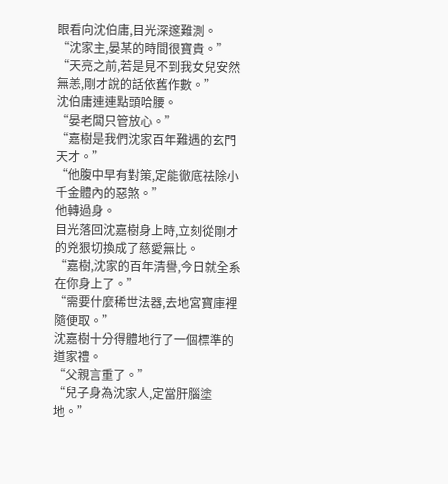眼看向沈伯庸,目光深邃難測。
“沈家主,晏某的時間很寶貴。”
“天亮之前,若是見不到我女兒安然無恙,剛才說的話依舊作數。”
沈伯庸連連點頭哈腰。
“晏老闆只管放心。”
“嘉樹是我們沈家百年難遇的玄門天才。”
“他腹中早有對策,定能徹底祛除小千金體內的惡煞。”
他轉過身。
目光落回沈嘉樹身上時,立刻從剛才的兇狠切換成了慈愛無比。
“嘉樹,沈家的百年清譽,今日就全系在你身上了。”
“需要什麼稀世法器,去地宮寶庫裡隨便取。”
沈嘉樹十分得體地行了一個標準的道家禮。
“父親言重了。”
“兒子身為沈家人,定當肝腦塗地。”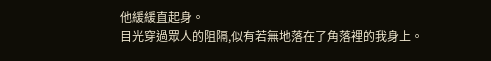他緩緩直起身。
目光穿過眾人的阻隔,似有若無地落在了角落裡的我身上。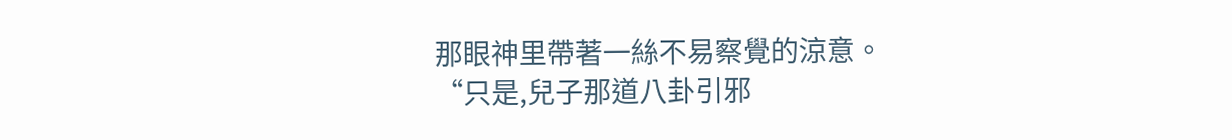那眼神里帶著一絲不易察覺的涼意。
“只是,兒子那道八卦引邪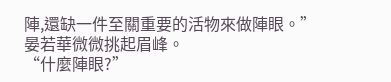陣,還缺一件至關重要的活物來做陣眼。”
晏若華微微挑起眉峰。
“什麼陣眼?”